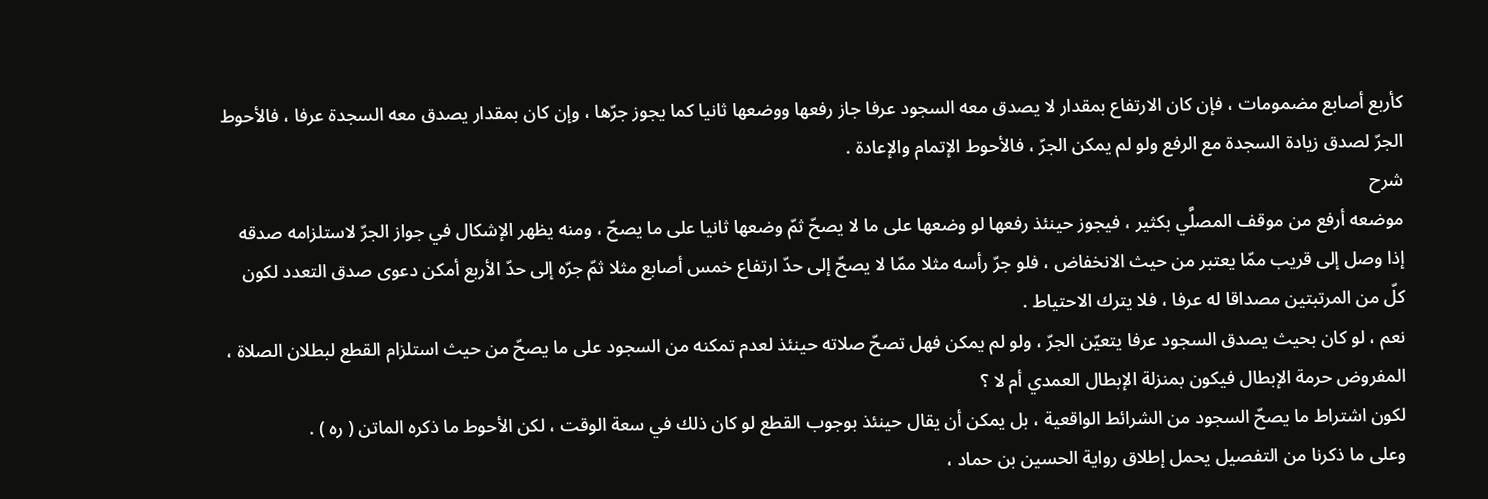كأربع أصابع مضمومات ، فإن كان الارتفاع بمقدار لا يصدق معه السجود عرفا جاز رفعها ووضعها ثانيا كما يجوز جرّها ، وإن كان بمقدار يصدق معه السجدة عرفا ، فالأحوط الجرّ لصدق زيادة السجدة مع الرفع ولو لم يمكن الجرّ ، فالأحوط الإتمام والإعادة .
شرح
موضعه أرفع من موقف المصلَّي بكثير ، فيجوز حينئذ رفعها لو وضعها على ما لا يصحّ ثمّ وضعها ثانيا على ما يصحّ ، ومنه يظهر الإشكال في جواز الجرّ لاستلزامه صدقه إذا وصل إلى قريب ممّا يعتبر من حيث الانخفاض ، فلو جرّ رأسه مثلا ممّا لا يصحّ إلى حدّ ارتفاع خمس أصابع مثلا ثمّ جرّه إلى حدّ الأربع أمكن دعوى صدق التعدد لكون كلّ من المرتبتين مصداقا له عرفا ، فلا يترك الاحتياط .
نعم ، لو كان بحيث يصدق السجود عرفا يتعيّن الجرّ ، ولو لم يمكن فهل تصحّ صلاته حينئذ لعدم تمكنه من السجود على ما يصحّ من حيث استلزام القطع لبطلان الصلاة ، المفروض حرمة الإبطال فيكون بمنزلة الإبطال العمدي أم لا ؟
لكون اشتراط ما يصحّ السجود من الشرائط الواقعية ، بل يمكن أن يقال حينئذ بوجوب القطع لو كان ذلك في سعة الوقت ، لكن الأحوط ما ذكره الماتن ( ره ) .
وعلى ما ذكرنا من التفصيل يحمل إطلاق رواية الحسين بن حماد ،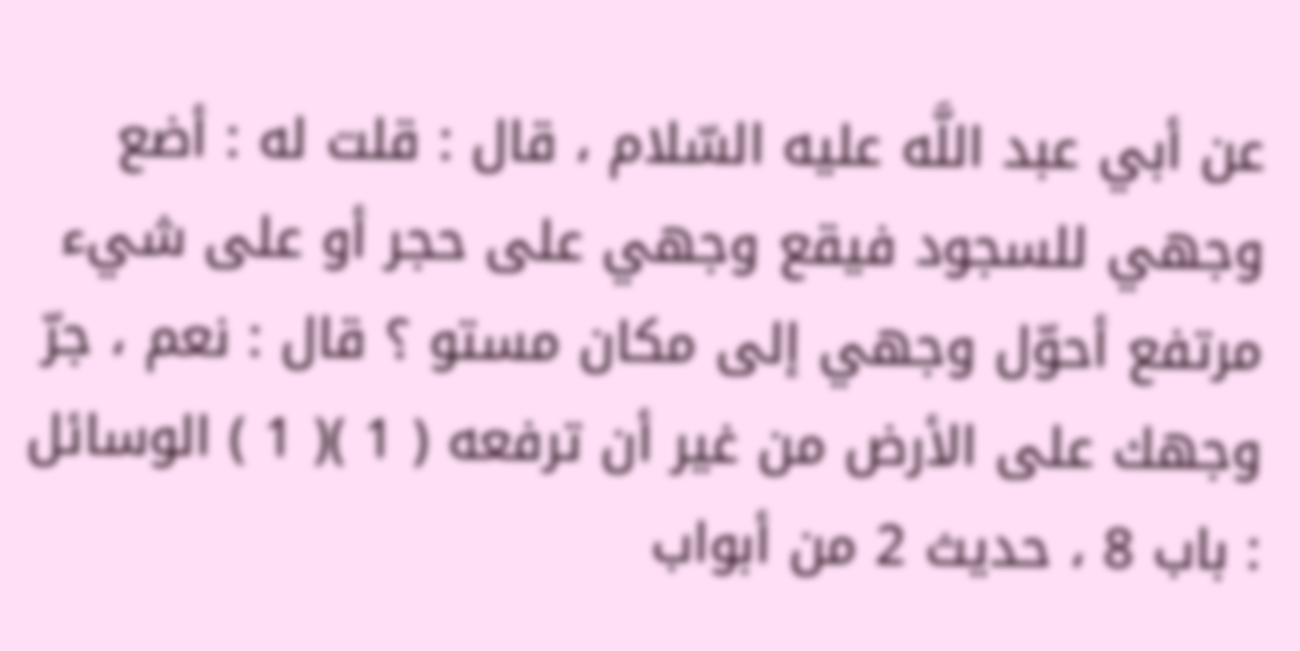عن أبي عبد اللَّه عليه السّلام ، قال : قلت له : أضع وجهي للسجود فيقع وجهي على حجر أو على شيء مرتفع أحوّل وجهي إلى مكان مستو ؟ قال : نعم ، جرّ وجهك على الأرض من غير أن ترفعه ( 1 )( 1 ) الوسائل : باب 8 ، حديث 2 من أبواب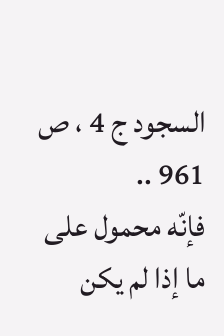السجود ج 4 ، ص 961 ..
فإنّه محمول على ما إذا لم يكن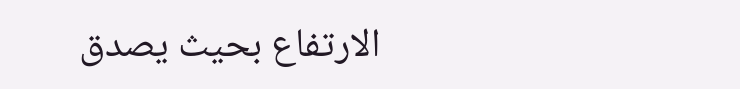الارتفاع بحيث يصدق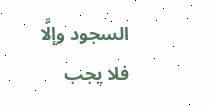السجود وإلَّا فلا يجب